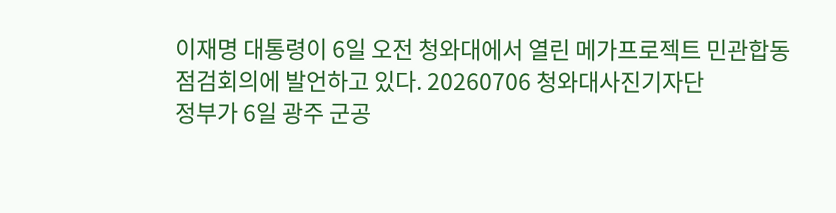이재명 대통령이 6일 오전 청와대에서 열린 메가프로젝트 민관합동 점검회의에 발언하고 있다. 20260706 청와대사진기자단
정부가 6일 광주 군공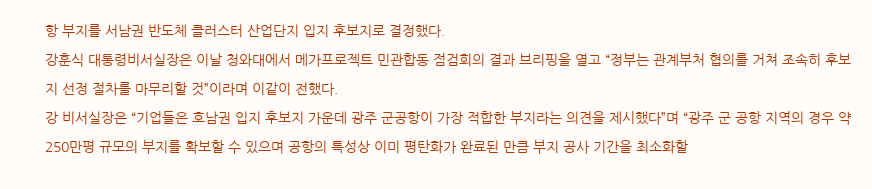항 부지를 서남권 반도체 클러스터 산업단지 입지 후보지로 결정했다.
강훈식 대통령비서실장은 이날 청와대에서 메가프로젝트 민관합동 점검회의 결과 브리핑을 열고 “정부는 관계부처 협의를 거쳐 조속히 후보지 선정 절차를 마무리할 것”이라며 이같이 전했다.
강 비서실장은 “기업들은 호남권 입지 후보지 가운데 광주 군공항이 가장 적합한 부지라는 의견을 제시했다”며 “광주 군 공항 지역의 경우 약 250만평 규모의 부지를 확보할 수 있으며 공항의 특성상 이미 평탄화가 완료된 만큼 부지 공사 기간을 최소화할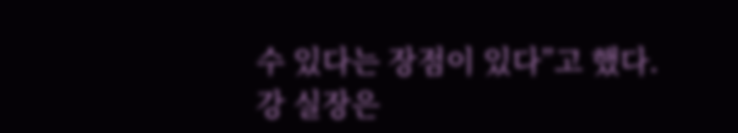수 있다는 장점이 있다”고 했다.
강 실장은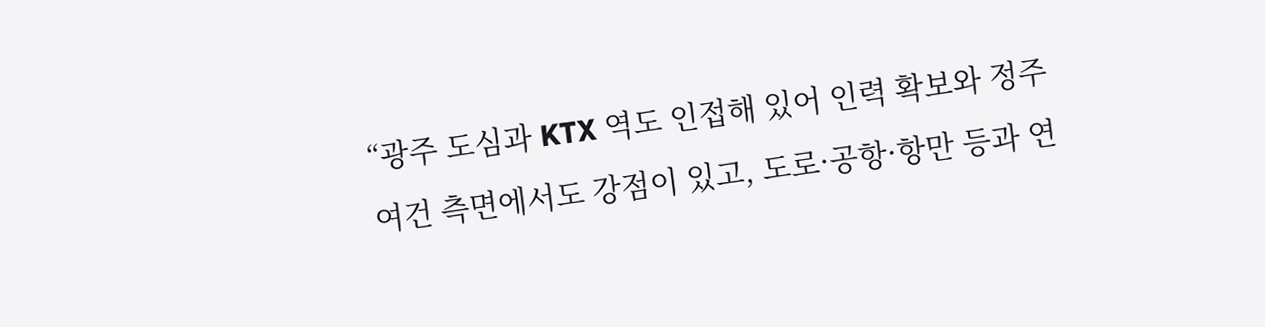“광주 도심과 KTX 역도 인접해 있어 인력 확보와 정주 여건 측면에서도 강점이 있고, 도로·공항·항만 등과 연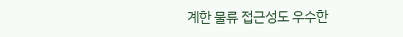계한 물류 접근성도 우수한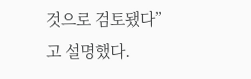것으로 검토됐다”고 설명했다.